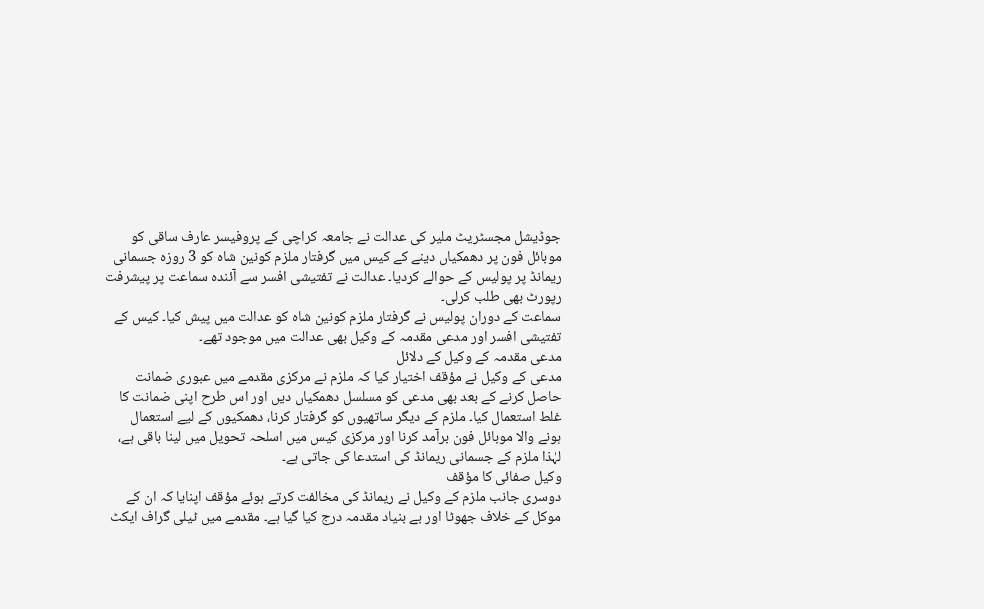جوڈیشل مجسٹریٹ ملیر کی عدالت نے جامعہ کراچی کے پروفیسر عارف ساقی کو موبائل فون پر دھمکیاں دینے کے کیس میں گرفتار ملزم کونین شاہ کو 3 روزہ جسمانی ریمانڈ پر پولیس کے حوالے کردیا۔ عدالت نے تفتیشی افسر سے آئندہ سماعت پر پیشرفت رپورٹ بھی طلب کرلی۔
سماعت کے دوران پولیس نے گرفتار ملزم کونین شاہ کو عدالت میں پیش کیا۔ کیس کے تفتیشی افسر اور مدعی مقدمہ کے وکیل بھی عدالت میں موجود تھے۔
مدعی مقدمہ کے وکیل کے دلائل
مدعی کے وکیل نے مؤقف اختیار کیا کہ ملزم نے مرکزی مقدمے میں عبوری ضمانت حاصل کرنے کے بعد بھی مدعی کو مسلسل دھمکیاں دیں اور اس طرح اپنی ضمانت کا غلط استعمال کیا۔ ملزم کے دیگر ساتھیوں کو گرفتار کرنا، دھمکیوں کے لیے استعمال ہونے والا موبائل فون برآمد کرنا اور مرکزی کیس میں اسلحہ تحویل میں لینا باقی ہے، لہٰذا ملزم کے جسمانی ریمانڈ کی استدعا کی جاتی ہے۔
وکیل صفائی کا مؤقف
دوسری جانب ملزم کے وکیل نے ریمانڈ کی مخالفت کرتے ہوئے مؤقف اپنایا کہ ان کے موکل کے خلاف جھوٹا اور بے بنیاد مقدمہ درج کیا گیا ہے۔ مقدمے میں ٹیلی گراف ایکٹ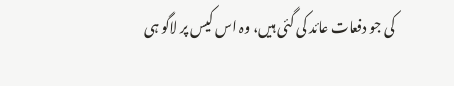کی جو دفعات عائد کی گئی ہیں، وہ اس کیس پر لاگو ہی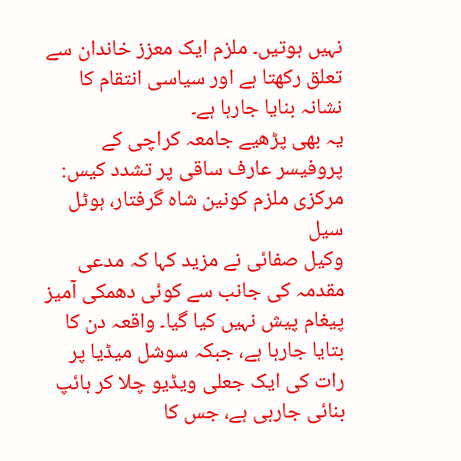نہیں ہوتیں۔ ملزم ایک معزز خاندان سے تعلق رکھتا ہے اور سیاسی انتقام کا نشانہ بنایا جارہا ہے۔
یہ بھی پڑھیے جامعہ کراچی کے پروفیسر عارف ساقی پر تشدد کیس: مرکزی ملزم کونین شاہ گرفتار، ہوٹل سیل
وکیل صفائی نے مزید کہا کہ مدعی مقدمہ کی جانب سے کوئی دھمکی آمیز پیغام پیش نہیں کیا گیا۔ واقعہ دن کا بتایا جارہا ہے، جبکہ سوشل میڈیا پر رات کی ایک جعلی ویڈیو چلا کر ہائپ بنائی جارہی ہے، جس کا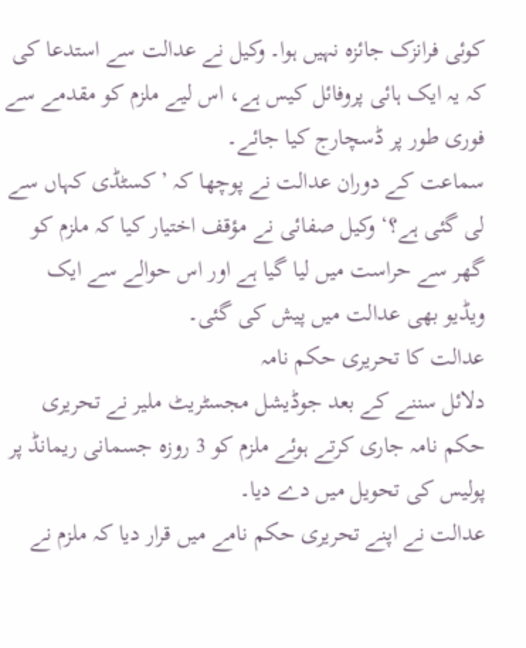کوئی فرانزک جائزہ نہیں ہوا۔ وکیل نے عدالت سے استدعا کی کہ یہ ایک ہائی پروفائل کیس ہے، اس لیے ملزم کو مقدمے سے فوری طور پر ڈسچارج کیا جائے۔
سماعت کے دوران عدالت نے پوچھا کہ ’کسٹڈی کہاں سے لی گئی ہے؟‘ وکیل صفائی نے مؤقف اختیار کیا کہ ملزم کو گھر سے حراست میں لیا گیا ہے اور اس حوالے سے ایک ویڈیو بھی عدالت میں پیش کی گئی۔
عدالت کا تحریری حکم نامہ
دلائل سننے کے بعد جوڈیشل مجسٹریٹ ملیر نے تحریری حکم نامہ جاری کرتے ہوئے ملزم کو 3 روزہ جسمانی ریمانڈ پر پولیس کی تحویل میں دے دیا۔
عدالت نے اپنے تحریری حکم نامے میں قرار دیا کہ ملزم نے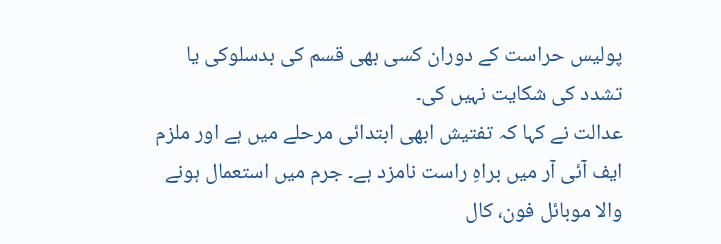پولیس حراست کے دوران کسی بھی قسم کی بدسلوکی یا تشدد کی شکایت نہیں کی۔
عدالت نے کہا کہ تفتیش ابھی ابتدائی مرحلے میں ہے اور ملزم ایف آئی آر میں براہِ راست نامزد ہے۔ جرم میں استعمال ہونے والا موبائل فون، کال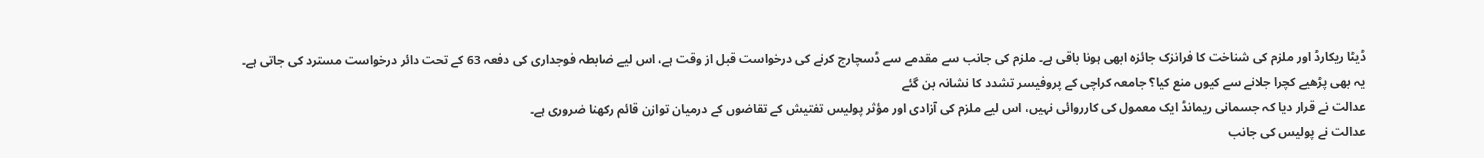ڈیٹا ریکارڈ اور ملزم کی شناخت کا فرانزک جائزہ ابھی ہونا باقی ہے۔ ملزم کی جانب سے مقدمے سے ڈسچارج کرنے کی درخواست قبل از وقت ہے، اس لیے ضابطہ فوجداری کی دفعہ 63 کے تحت دائر درخواست مسترد کی جاتی ہے۔
یہ بھی پڑھیے کچرا جلانے سے کیوں منع کیا؟ جامعہ کراچی کے پروفیسر تشدد کا نشانہ بن گئے
عدالت نے قرار دیا کہ جسمانی ریمانڈ ایک معمول کی کارروائی نہیں، اس لیے ملزم کی آزادی اور مؤثر پولیس تفتیش کے تقاضوں کے درمیان توازن قائم رکھنا ضروری ہے۔
عدالت نے پولیس کی جانب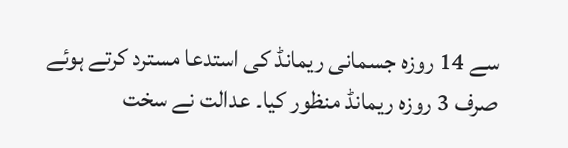سے 14 روزہ جسمانی ریمانڈ کی استدعا مسترد کرتے ہوئے صرف 3 روزہ ریمانڈ منظور کیا۔ عدالت نے سخت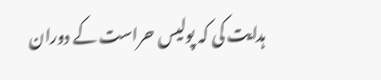ہدایت کی کہ پولیس حراست کے دوران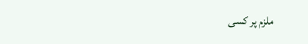ملزم پر کسی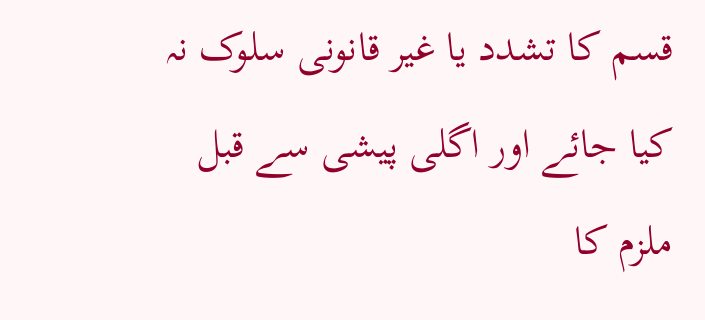قسم کا تشدد یا غیر قانونی سلوک نہ کیا جائے اور اگلی پیشی سے قبل ملزم کا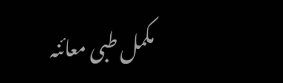مکمل طبی معائنہ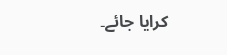کرایا جائے۔